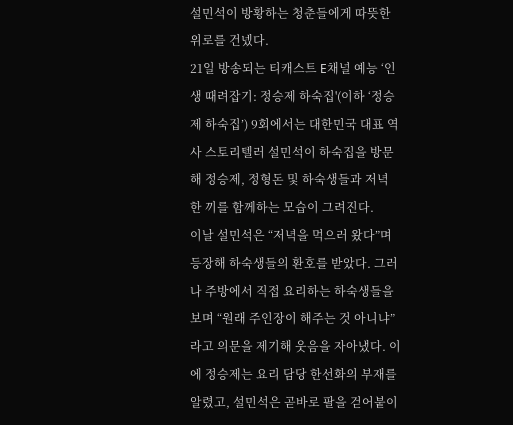설민석이 방황하는 청춘들에게 따뜻한 위로를 건넸다.
21일 방송되는 티캐스트 E채널 예능 ‘인생 때려잡기: 정승제 하숙집'(이하 ‘정승제 하숙집’) 9회에서는 대한민국 대표 역사 스토리텔러 설민석이 하숙집을 방문해 정승제, 정형돈 및 하숙생들과 저녁 한 끼를 함께하는 모습이 그려진다.
이날 설민석은 “저녁을 먹으러 왔다”며 등장해 하숙생들의 환호를 받았다. 그러나 주방에서 직접 요리하는 하숙생들을 보며 “원래 주인장이 해주는 것 아니냐”라고 의문을 제기해 웃음을 자아냈다. 이에 정승제는 요리 담당 한선화의 부재를 알렸고, 설민석은 곧바로 팔을 걷어붙이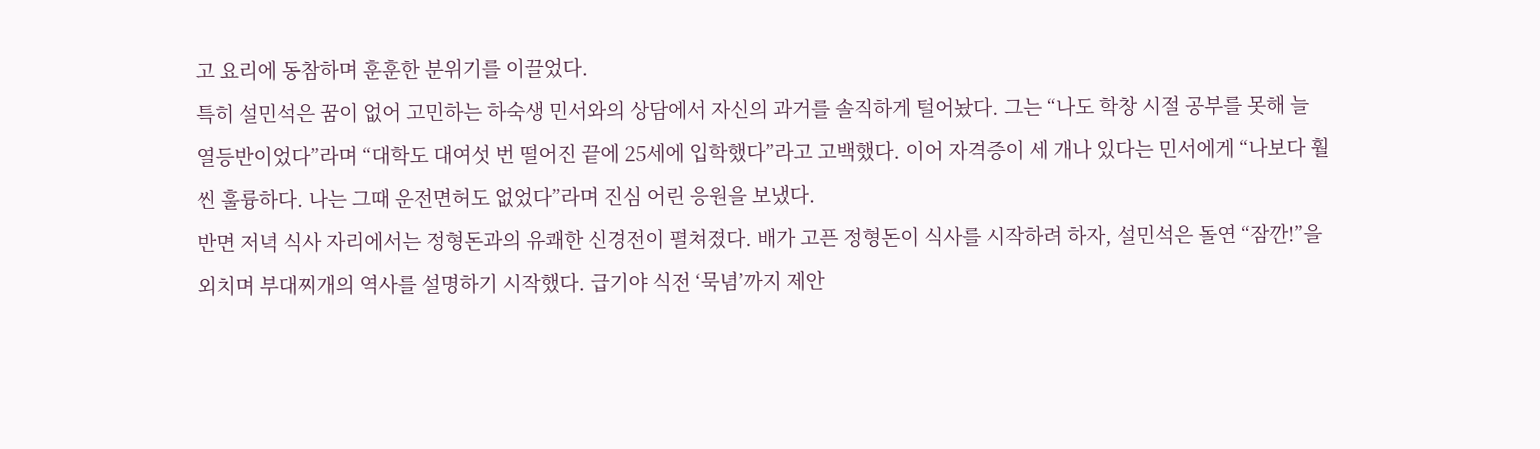고 요리에 동참하며 훈훈한 분위기를 이끌었다.
특히 설민석은 꿈이 없어 고민하는 하숙생 민서와의 상담에서 자신의 과거를 솔직하게 털어놨다. 그는 “나도 학창 시절 공부를 못해 늘 열등반이었다”라며 “대학도 대여섯 번 떨어진 끝에 25세에 입학했다”라고 고백했다. 이어 자격증이 세 개나 있다는 민서에게 “나보다 훨씬 훌륭하다. 나는 그때 운전면허도 없었다”라며 진심 어린 응원을 보냈다.
반면 저녁 식사 자리에서는 정형돈과의 유쾌한 신경전이 펼쳐졌다. 배가 고픈 정형돈이 식사를 시작하려 하자, 설민석은 돌연 “잠깐!”을 외치며 부대찌개의 역사를 설명하기 시작했다. 급기야 식전 ‘묵념’까지 제안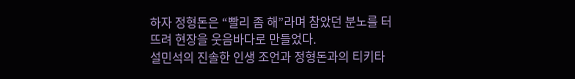하자 정형돈은 “빨리 좀 해”라며 참았던 분노를 터뜨려 현장을 웃음바다로 만들었다.
설민석의 진솔한 인생 조언과 정형돈과의 티키타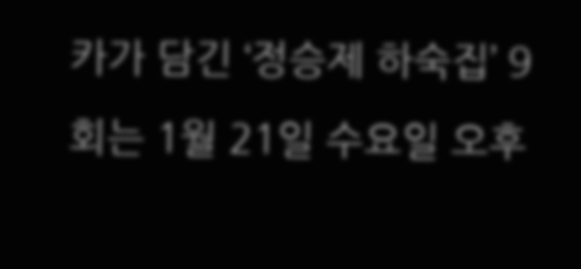카가 담긴 ‘정승제 하숙집’ 9회는 1월 21일 수요일 오후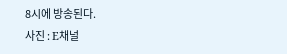8시에 방송된다.
사진 : E채널